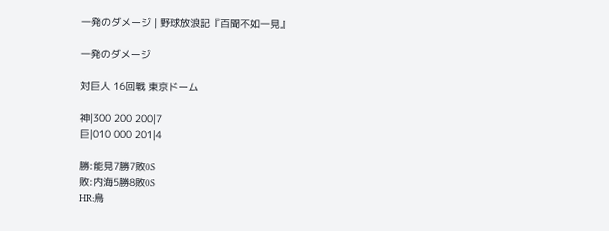一発のダメージ | 野球放浪記『百聞不如一見』

一発のダメージ

対巨人 16回戦 東京ドーム

神|300 200 200|7
巨|010 000 201|4

勝:能見7勝7敗0S
敗:内海5勝8敗0S
HR:鳥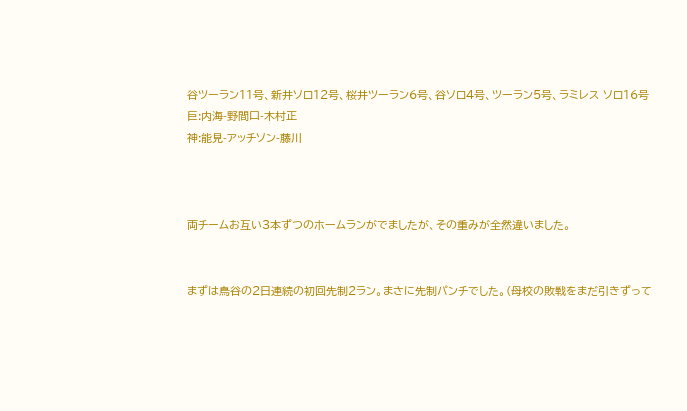谷ツーラン11号、新井ソロ12号、桜井ツーラン6号、谷ソロ4号、ツーラン5号、ラミレス ソロ16号
巨:内海-野間口-木村正
神:能見-アッチソン-藤川



両チームお互い3本ずつのホームランがでましたが、その重みが全然違いました。


まずは鳥谷の2日連続の初回先制2ラン。まさに先制パンチでした。(母校の敗戦をまだ引きずって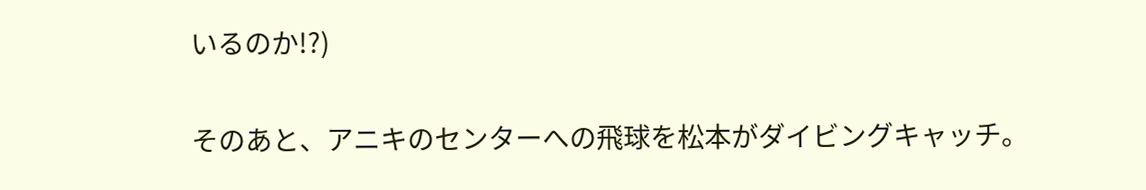いるのか!?)

そのあと、アニキのセンターへの飛球を松本がダイビングキャッチ。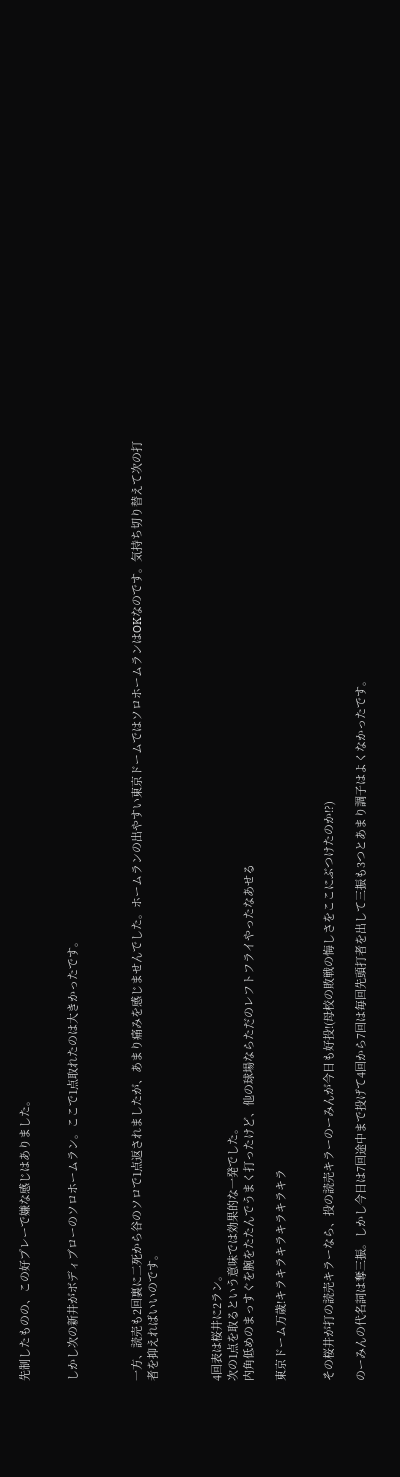先制したものの、この好プレーで嫌な感じはありました。


しかし次の新井がボディブローのソロホームラン。ここで1点取れたのは大きかったです。



一方、読売も2回裏に二死から谷のソロで1点返されましたが、あまり痛みを感じませんでした。ホームランの出やすい東京ドームではソロホームランはOKなのです。気持ち切り替えて次の打者を抑えればいいのです。



4回表は桜井に2ラン。
次の1点を取るという意味では効果的な一発でした。
内角低めのまっすぐを腕をたたんでうまく打ったけど、他の球場ならただのレフトフライやったなあせる

東京ドーム万歳!キラキラキラキラキラキラ


その桜井が打の読売キラーなら、投の読売キラーのーみんが今日も好投!(母校の敗戦の悔しさをここにぶつけたのか!?)

のーみんの代名詞は奪三振。しかし今日は7回途中まで投げて4回から7回は毎回先頭打者を出して三振も3つとあまり調子はよくなかったです。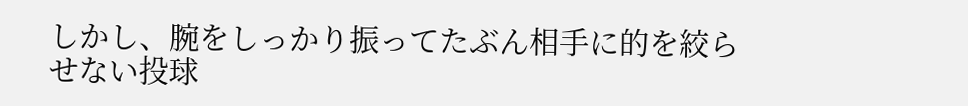しかし、腕をしっかり振ってたぶん相手に的を絞らせない投球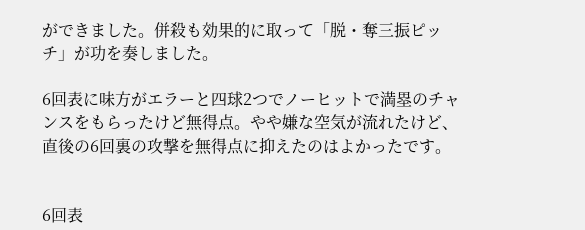ができました。併殺も効果的に取って「脱・奪三振ピッチ」が功を奏しました。

6回表に味方がエラーと四球2つでノーヒットで満塁のチャンスをもらったけど無得点。やや嫌な空気が流れたけど、直後の6回裏の攻撃を無得点に抑えたのはよかったです。


6回表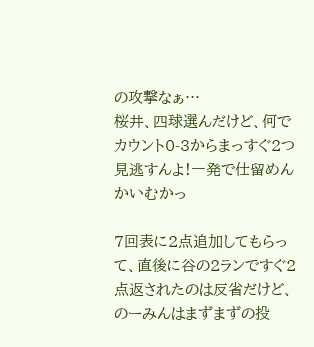の攻撃なぁ…
桜井、四球選んだけど、何でカウント0-3からまっすぐ2つ見逃すんよ!一発で仕留めんかいむかっ

7回表に2点追加してもらって、直後に谷の2ランですぐ2点返されたのは反省だけど、のーみんはまずまずの投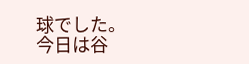球でした。
今日は谷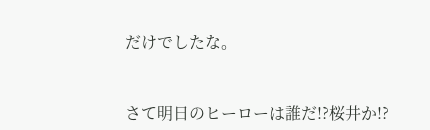だけでしたな。


さて明日のヒーローは誰だ!?桜井か!?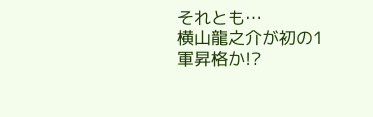それとも…
横山龍之介が初の1軍昇格か!?